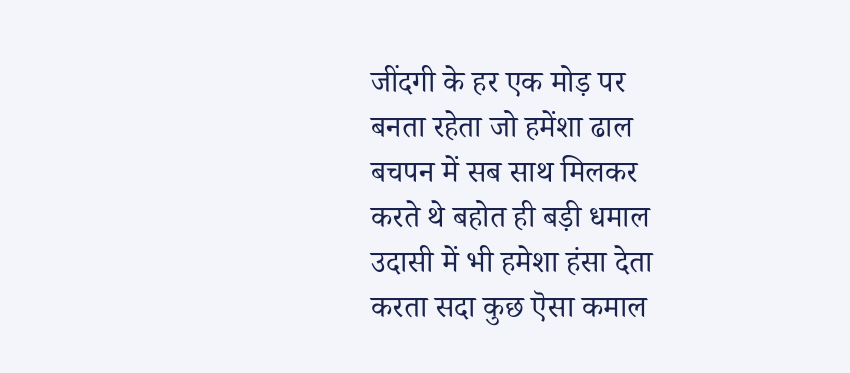जींदगी के हर एक मोड़ पर
बनता रहेता जो हमेंशा ढाल
बचपन में सब साथ मिलकर
करते थे बहोत ही बड़ी धमाल
उदासी में भी हमेशा हंसा देता
करता सदा कुछ ऎसा कमाल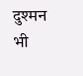दुश्मन भी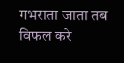गभराता जाता तब
विफल करे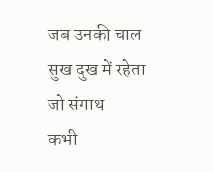जब उनकी चाल
सुख दुख में रहेता जो संगाथ
कभी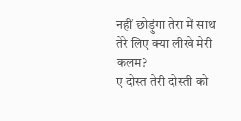नहीं छोड़ुंगा तेरा में साथ
तेरे लिए क्या लीखे मेरी कलम?
ए दोस्त तेरी दोस्ती को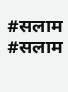#सलाम
#सलाम